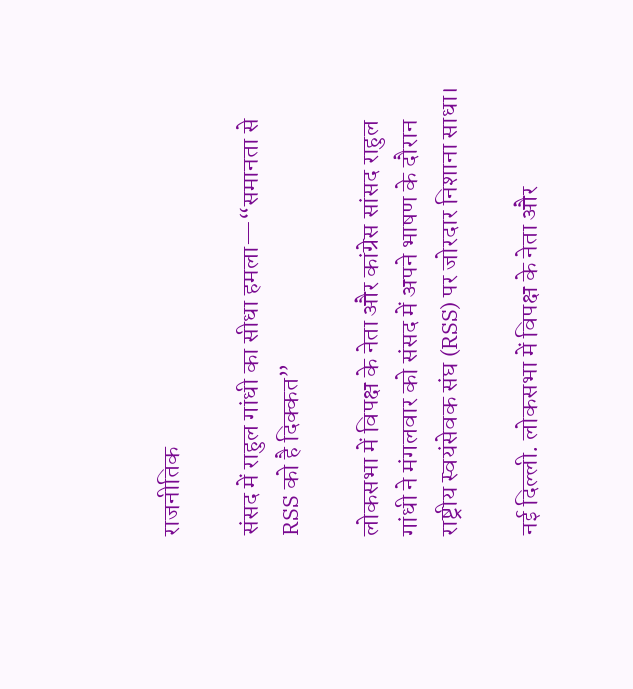राजनीतिक

संसद में राहुल गांधी का सीधा हमला—“समानता से RSS को है दिक्कत”

लोकसभा में विपक्ष के नेता और कांग्रेस सांसद राहुल गांधी ने मंगलवार को संसद में अपने भाषण के दौरान राष्ट्रीय स्वयंसेवक संघ (RSS) पर जोरदार निशाना साधा।

नई दिल्ली. लोकसभा में विपक्ष के नेता और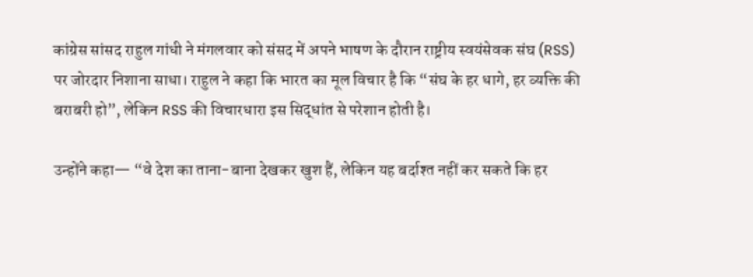कांग्रेस सांसद राहुल गांधी ने मंगलवार को संसद में अपने भाषण के दौरान राष्ट्रीय स्वयंसेवक संघ (RSS) पर जोरदार निशाना साधा। राहुल ने कहा कि भारत का मूल विचार है कि “संघ के हर धागे, हर व्यक्ति की बराबरी हो”, लेकिन RSS की विचारधारा इस सिद्धांत से परेशान होती है।

उन्होंने कहा— “वे देश का ताना-बाना देखकर खुश हैं, लेकिन यह बर्दाश्त नहीं कर सकते कि हर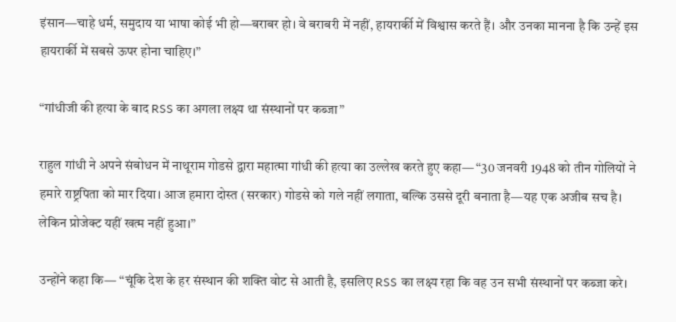इंसान—चाहे धर्म, समुदाय या भाषा कोई भी हो—बराबर हो। वे बराबरी में नहीं, हायरार्की में विश्वास करते हैं। और उनका मानना है कि उन्हें इस हायरार्की में सबसे ऊपर होना चाहिए।”

“गांधीजी की हत्या के बाद RSS का अगला लक्ष्य था संस्थानों पर कब्जा”

राहुल गांधी ने अपने संबोधन में नाथूराम गोडसे द्वारा महात्मा गांधी की हत्या का उल्लेख करते हुए कहा— “30 जनवरी 1948 को तीन गोलियों ने हमारे राष्ट्रपिता को मार दिया। आज हमारा दोस्त (सरकार) गोडसे को गले नहीं लगाता, बल्कि उससे दूरी बनाता है—यह एक अजीब सच है। लेकिन प्रोजेक्ट यहीं खत्म नहीं हुआ।”

उन्होंने कहा कि— “चूंकि देश के हर संस्थान की शक्ति वोट से आती है, इसलिए RSS का लक्ष्य रहा कि वह उन सभी संस्थानों पर कब्जा करे।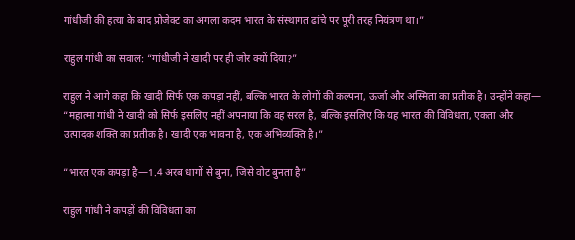गांधीजी की हत्या के बाद प्रोजेक्ट का अगला कदम भारत के संस्थागत ढांचे पर पूरी तरह नियंत्रण था।”

राहुल गांधी का सवाल: “गांधीजी ने खादी पर ही जोर क्यों दिया?”

राहुल ने आगे कहा कि खादी सिर्फ एक कपड़ा नहीं, बल्कि भारत के लोगों की कल्पना, ऊर्जा और अस्मिता का प्रतीक है। उन्होंने कहा— “महात्मा गांधी ने खादी को सिर्फ इसलिए नहीं अपनाया कि वह सरल है, बल्कि इसलिए कि यह भारत की विविधता, एकता और उत्पादक शक्ति का प्रतीक है। खादी एक भावना है, एक अभिव्यक्ति है।”

“भारत एक कपड़ा है—1.4 अरब धागों से बुना, जिसे वोट बुनता है”

राहुल गांधी ने कपड़ों की विविधता का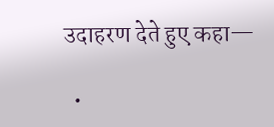उदाहरण देते हुए कहा—

  •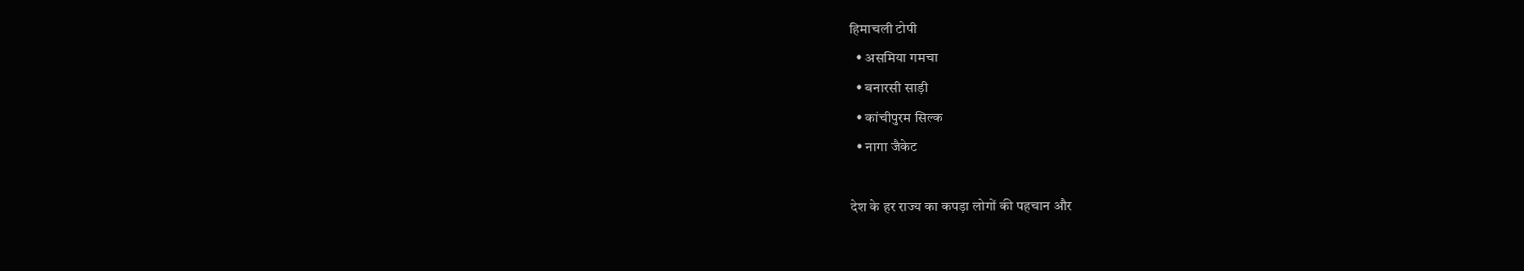हिमाचली टोपी
  • असमिया गमचा
  • बनारसी साड़ी
  • कांचीपुरम सिल्क
  • नागा जैकेट

देश के हर राज्य का कपड़ा लोगों की पहचान और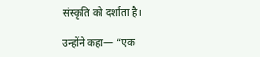संस्कृति को दर्शाता है।

उन्होंने कहा— “एक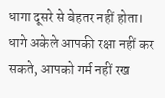धागा दूसरे से बेहतर नहीं होता। धागे अकेले आपकी रक्षा नहीं कर सकते, आपको गर्म नहीं रख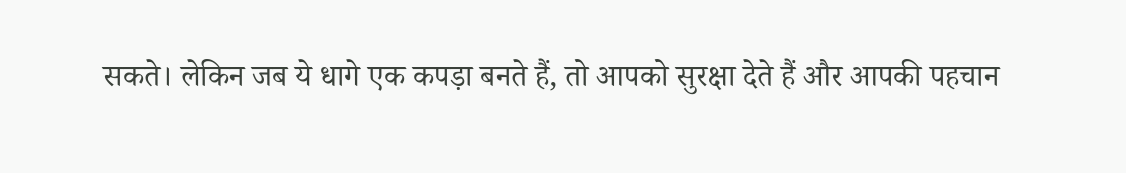सकते। लेकिन जब ये धागे एक कपड़ा बनते हैं, तो आपको सुरक्षा देते हैं और आपकी पहचान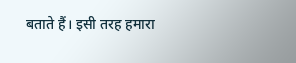बताते हैं। इसी तरह हमारा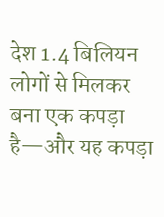देश 1.4 बिलियन लोगों से मिलकर बना एक कपड़ा है—और यह कपड़ा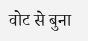वोट से बुना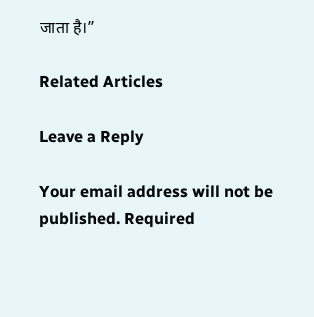जाता है।”

Related Articles

Leave a Reply

Your email address will not be published. Required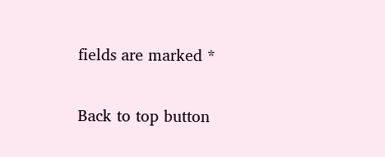fields are marked *

Back to top button